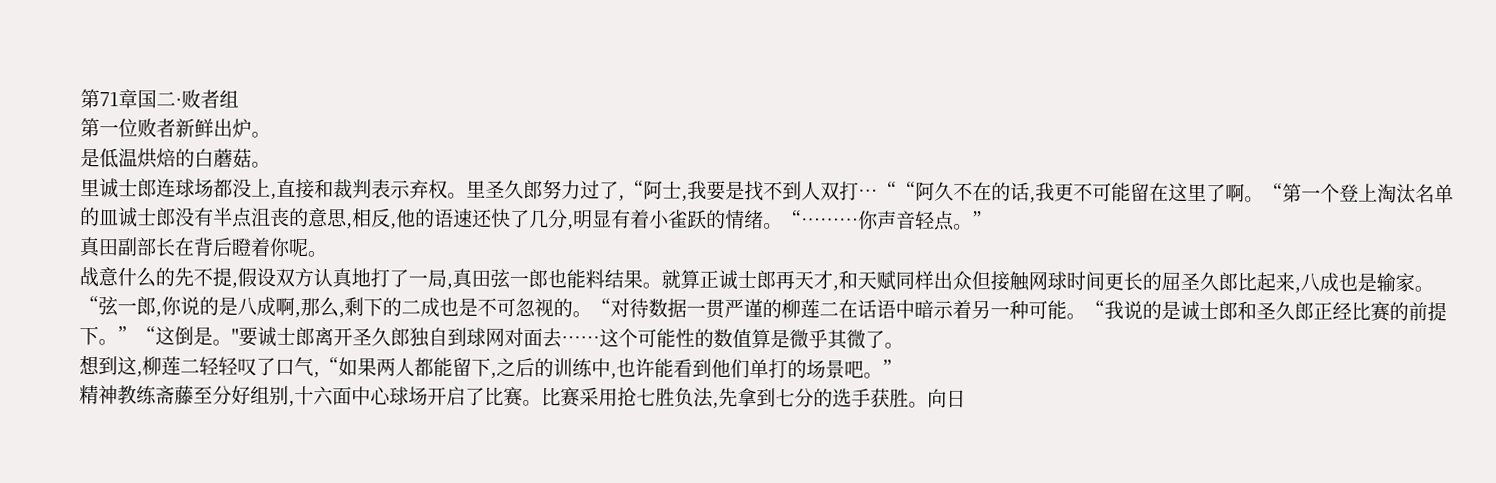第71章国二·败者组
第一位败者新鲜出炉。
是低温烘焙的白蘑菇。
里诚士郎连球场都没上,直接和裁判表示弃权。里圣久郎努力过了,“阿士,我要是找不到人双打…““阿久不在的话,我更不可能留在这里了啊。“第一个登上淘汰名单的皿诚士郎没有半点沮丧的意思,相反,他的语速还快了几分,明显有着小雀跃的情绪。“………你声音轻点。”
真田副部长在背后瞪着你呢。
战意什么的先不提,假设双方认真地打了一局,真田弦一郎也能料结果。就算正诚士郎再天才,和天赋同样出众但接触网球时间更长的屈圣久郎比起来,八成也是输家。
“弦一郎,你说的是八成啊,那么,剩下的二成也是不可忽视的。“对待数据一贯严谨的柳莲二在话语中暗示着另一种可能。“我说的是诚士郎和圣久郎正经比赛的前提下。”“这倒是。"要诚士郎离开圣久郎独自到球网对面去……这个可能性的数值算是微乎其微了。
想到这,柳莲二轻轻叹了口气,“如果两人都能留下,之后的训练中,也许能看到他们单打的场景吧。”
精神教练斋藤至分好组别,十六面中心球场开启了比赛。比赛采用抢七胜负法,先拿到七分的选手获胜。向日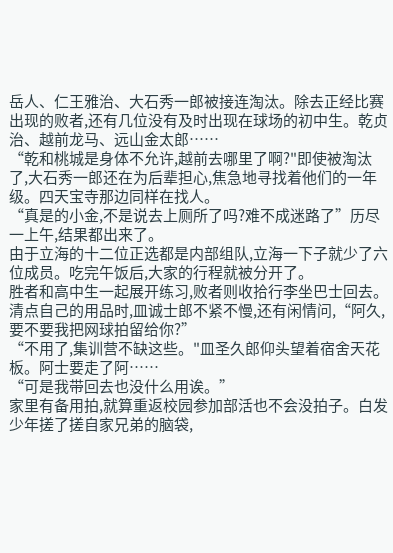岳人、仁王雅治、大石秀一郎被接连淘汰。除去正经比赛出现的败者,还有几位没有及时出现在球场的初中生。乾贞治、越前龙马、远山金太郎……
“乾和桃城是身体不允许,越前去哪里了啊?"即使被淘汰了,大石秀一郎还在为后辈担心,焦急地寻找着他们的一年级。四天宝寺那边同样在找人。
“真是的小金,不是说去上厕所了吗?难不成迷路了”历尽一上午,结果都出来了。
由于立海的十二位正选都是内部组队,立海一下子就少了六位成员。吃完午饭后,大家的行程就被分开了。
胜者和高中生一起展开练习,败者则收拾行李坐巴士回去。清点自己的用品时,皿诚士郎不紧不慢,还有闲情问,“阿久,要不要我把网球拍留给你?”
“不用了,集训营不缺这些。"皿圣久郎仰头望着宿舍天花板。阿士要走了阿……
“可是我带回去也没什么用诶。”
家里有备用拍,就算重返校园参加部活也不会没拍子。白发少年搓了搓自家兄弟的脑袋,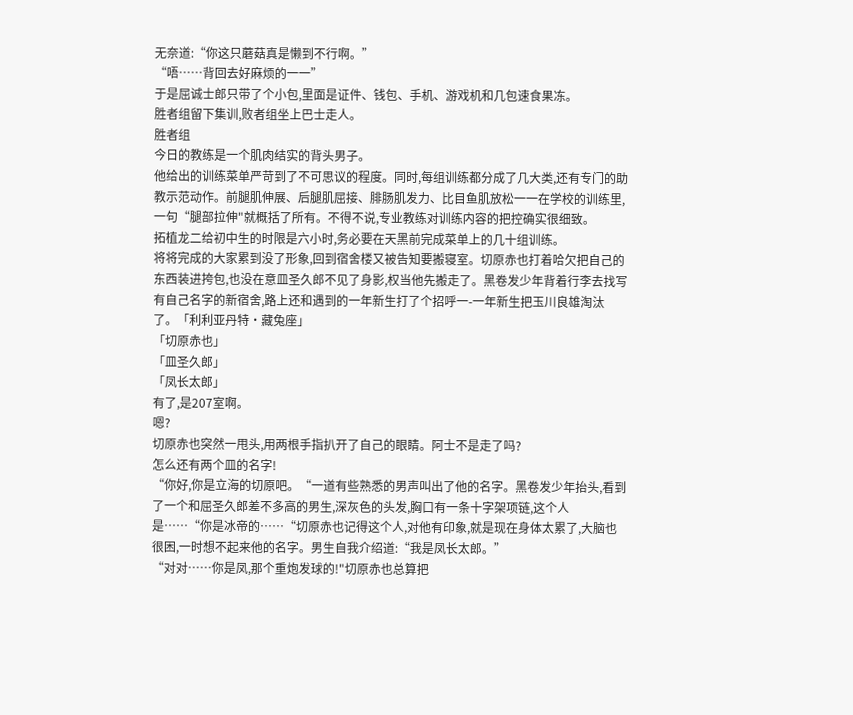无奈道:“你这只蘑菇真是懒到不行啊。”
“唔……背回去好麻烦的一一”
于是屈诚士郎只带了个小包,里面是证件、钱包、手机、游戏机和几包速食果冻。
胜者组留下集训,败者组坐上巴士走人。
胜者组
今日的教练是一个肌肉结实的背头男子。
他给出的训练菜单严苛到了不可思议的程度。同时,每组训练都分成了几大类,还有专门的助教示范动作。前腿肌伸展、后腿肌屈接、腓肠肌发力、比目鱼肌放松一一在学校的训练里,一句“腿部拉伸"就概括了所有。不得不说,专业教练对训练内容的把控确实很细致。
拓植龙二给初中生的时限是六小时,务必要在天黑前完成菜单上的几十组训练。
将将完成的大家累到没了形象,回到宿舍楼又被告知要搬寝室。切原赤也打着哈欠把自己的东西装进挎包,也没在意皿圣久郎不见了身影,权当他先搬走了。黑卷发少年背着行李去找写有自己名字的新宿舍,路上还和遇到的一年新生打了个招呼一-一年新生把玉川良雄淘汰了。「利利亚丹特·藏兔座」
「切原赤也」
「皿圣久郎」
「凤长太郎」
有了,是207室啊。
嗯?
切原赤也突然一甩头,用两根手指扒开了自己的眼睛。阿士不是走了吗?
怎么还有两个皿的名字!
“你好,你是立海的切原吧。“一道有些熟悉的男声叫出了他的名字。黑卷发少年抬头,看到了一个和屈圣久郎差不多高的男生,深灰色的头发,胸口有一条十字架项链,这个人是……“你是冰帝的……“切原赤也记得这个人,对他有印象,就是现在身体太累了,大脑也很困,一时想不起来他的名字。男生自我介绍道:“我是凤长太郎。”
“对对……你是凤,那个重炮发球的!"切原赤也总算把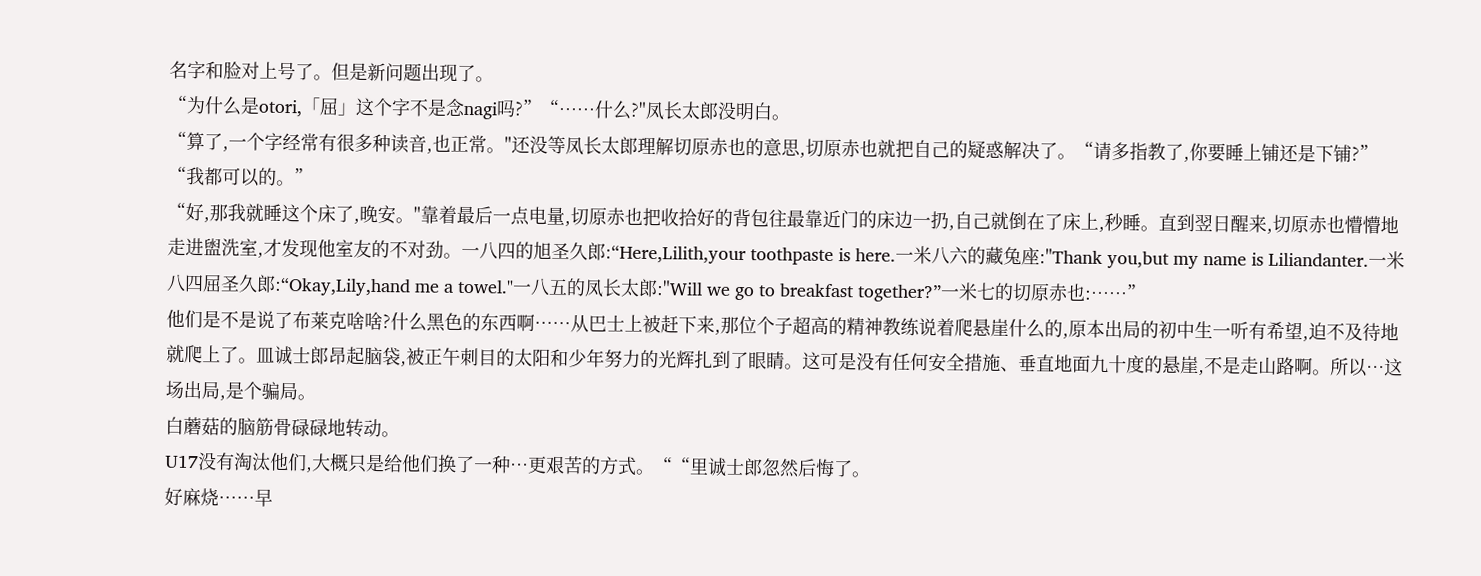名字和脸对上号了。但是新问题出现了。
“为什么是otori,「屈」这个字不是念nagi吗?”“……什么?"凤长太郎没明白。
“算了,一个字经常有很多种读音,也正常。"还没等凤长太郎理解切原赤也的意思,切原赤也就把自己的疑惑解决了。“请多指教了,你要睡上铺还是下铺?”
“我都可以的。”
“好,那我就睡这个床了,晚安。"靠着最后一点电量,切原赤也把收拾好的背包往最靠近门的床边一扔,自己就倒在了床上,秒睡。直到翌日醒来,切原赤也懵懵地走进盥洗室,才发现他室友的不对劲。一八四的旭圣久郎:“Here,Lilith,your toothpaste is here.一米八六的藏兔座:"Thank you,but my name is Liliandanter.一米八四屈圣久郎:“Okay,Lily,hand me a towel."一八五的凤长太郎:"Will we go to breakfast together?”一米七的切原赤也:……”
他们是不是说了布莱克啥啥?什么黑色的东西啊……从巴士上被赶下来,那位个子超高的精神教练说着爬悬崖什么的,原本出局的初中生一听有希望,迫不及待地就爬上了。皿诚士郎昂起脑袋,被正午刺目的太阳和少年努力的光辉扎到了眼睛。这可是没有任何安全措施、垂直地面九十度的悬崖,不是走山路啊。所以…这场出局,是个骗局。
白蘑菇的脑筋骨碌碌地转动。
U17没有淘汰他们,大概只是给他们换了一种…更艰苦的方式。““里诚士郎忽然后悔了。
好麻烧……早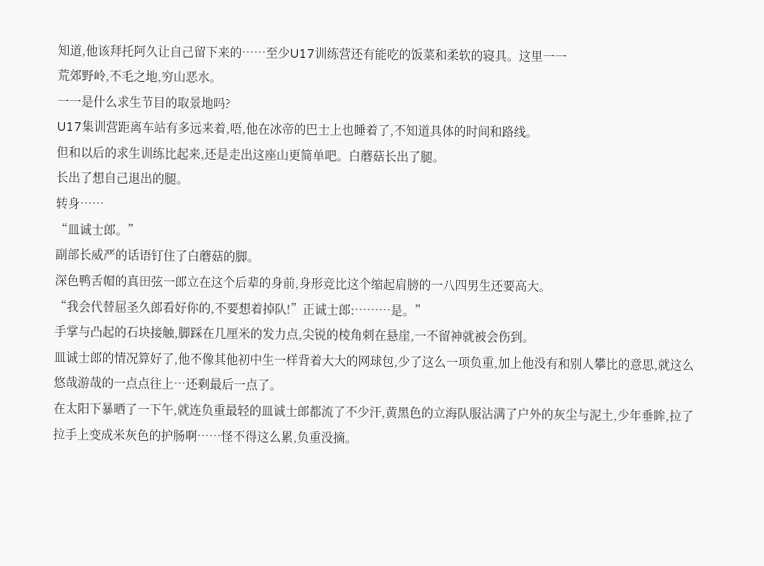知道,他该拜托阿久让自己留下来的……至少U17训练营还有能吃的饭菜和柔软的寝具。这里一一
荒郊野岭,不毛之地,穷山恶水。
一一是什么求生节目的取景地吗?
U17集训营距离车站有多远来着,唔,他在冰帝的巴士上也睡着了,不知道具体的时间和路线。
但和以后的求生训练比起来,还是走出这座山更简单吧。白蘑菇长出了腿。
长出了想自己退出的腿。
转身……
“皿诚士郎。”
副部长威严的话语钉住了白蘑菇的脚。
深色鸭舌帽的真田弦一郎立在这个后辈的身前,身形竞比这个缩起肩膀的一八四男生还要高大。
“我会代替屈圣久郎看好你的,不要想着掉队!”正诚士郎:………是。”
手掌与凸起的石块接触,脚踩在几厘米的发力点,尖锐的棱角刺在悬崖,一不留神就被会伤到。
皿诚士郎的情况算好了,他不像其他初中生一样背着大大的网球包,少了这么一项负重,加上他没有和别人攀比的意思,就这么悠哉游哉的一点点往上…还剩最后一点了。
在太阳下暴晒了一下午,就连负重最轻的皿诚士郎都流了不少汗,黄黑色的立海队服沾满了户外的灰尘与泥土,少年垂眸,拉了拉手上变成米灰色的护肠啊……怪不得这么累,负重没摘。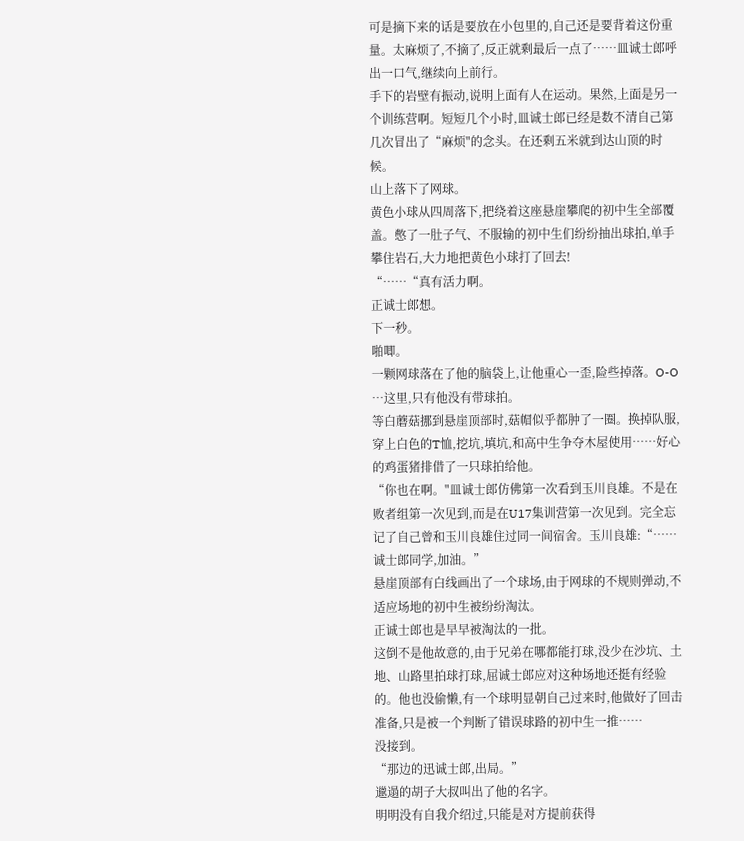可是摘下来的话是要放在小包里的,自己还是要背着这份重量。太麻烦了,不摘了,反正就剩最后一点了……皿诚士郎呼出一口气,继续向上前行。
手下的岩壁有振动,说明上面有人在运动。果然,上面是另一个训练营啊。短短几个小时,皿诚士郎已经是数不清自己第几次冒出了“麻烦"的念头。在还剩五米就到达山顶的时候。
山上落下了网球。
黄色小球从四周落下,把绕着这座悬崖攀爬的初中生全部覆盖。憋了一肚子气、不服输的初中生们纷纷抽出球拍,单手攀住岩石,大力地把黄色小球打了回去!
“……“真有活力啊。
正诚士郎想。
下一秒。
啪唧。
一颗网球落在了他的脑袋上,让他重心一歪,险些掉落。O-O
…这里,只有他没有带球拍。
等白蘑菇挪到悬崖顶部时,菇帽似乎都肿了一圈。换掉队服,穿上白色的T恤,挖坑,填坑,和高中生争夺木屋使用……好心的鸡蛋猪排借了一只球拍给他。
“你也在啊。"皿诚士郎仿佛第一次看到玉川良雄。不是在败者组第一次见到,而是在U17集训营第一次见到。完全忘记了自己曾和玉川良雄住过同一间宿舍。玉川良雄:“……诚士郎同学,加油。”
悬崖顶部有白线画出了一个球场,由于网球的不规则弹动,不适应场地的初中生被纷纷淘汰。
正诚士郎也是早早被淘汰的一批。
这倒不是他故意的,由于兄弟在哪都能打球,没少在沙坑、土地、山路里拍球打球,屈诚士郎应对这种场地还挺有经验的。他也没偷懒,有一个球明显朝自己过来时,他做好了回击准备,只是被一个判断了错误球路的初中生一推……
没接到。
“那边的迅诚士郎,出局。”
邋遢的胡子大叔叫出了他的名字。
明明没有自我介绍过,只能是对方提前获得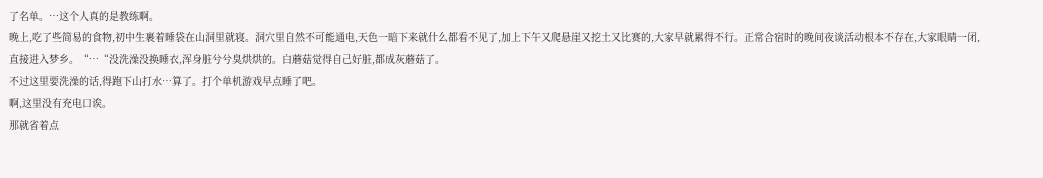了名单。…这个人真的是教练啊。
晚上,吃了些简易的食物,初中生裹着睡袋在山洞里就寝。洞穴里自然不可能通电,天色一暗下来就什么都看不见了,加上下午又爬悬崖又挖土又比赛的,大家早就累得不行。正常合宿时的晚间夜谈活动根本不存在,大家眼睛一闭,直接进入梦乡。“…“没洗澡没换睡衣,浑身脏兮兮臭烘烘的。白蘑菇觉得自己好脏,都成灰蘑菇了。
不过这里要洗澡的话,得跑下山打水…算了。打个单机游戏早点睡了吧。
啊,这里没有充电口诶。
那就省着点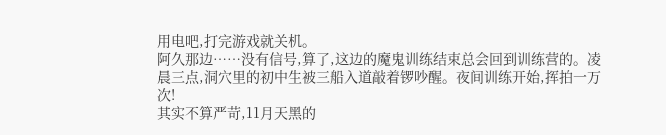用电吧,打完游戏就关机。
阿久那边……没有信号,算了,这边的魔鬼训练结束总会回到训练营的。凌晨三点,洞穴里的初中生被三船入道敲着锣吵醒。夜间训练开始,挥拍一万次!
其实不算严苛,11月天黑的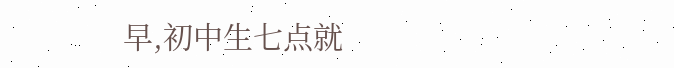早,初中生七点就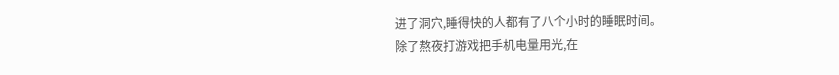进了洞穴,睡得快的人都有了八个小时的睡眠时间。
除了熬夜打游戏把手机电量用光,在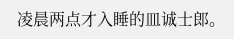凌晨两点才入睡的皿诚士郎。